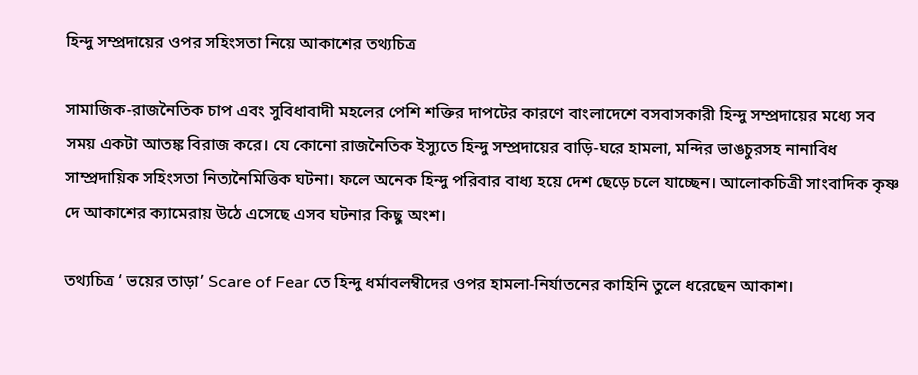হিন্দু সম্প্রদায়ের ওপর সহিংসতা নিয়ে আকাশের তথ্যচিত্র

সামাজিক-রাজনৈতিক চাপ এবং সুবিধাবাদী মহলের পেশি শক্তির দাপটের কারণে বাংলাদেশে বসবাসকারী হিন্দু সম্প্রদায়ের মধ্যে সব সময় একটা আতঙ্ক বিরাজ করে। যে কোনো রাজনৈতিক ইস্যুতে হিন্দু সম্প্রদায়ের বাড়ি-ঘরে হামলা, মন্দির ভাঙচুরসহ নানাবিধ সাম্প্রদায়িক সহিংসতা নিত্যনৈমিত্তিক ঘটনা। ফলে অনেক হিন্দু পরিবার বাধ্য হয়ে দেশ ছেড়ে চলে যাচ্ছেন। আলোকচিত্রী সাংবাদিক কৃষ্ণ দে আকাশের ক্যামেরায় উঠে এসেছে এসব ঘটনার কিছু অংশ।

তথ্যচিত্র ‘ ভয়ের তাড়া’ Scare of Fear তে হিন্দু ধর্মাবলম্বীদের ওপর হামলা-নির্যাতনের কাহিনি তুলে ধরেছেন আকাশ।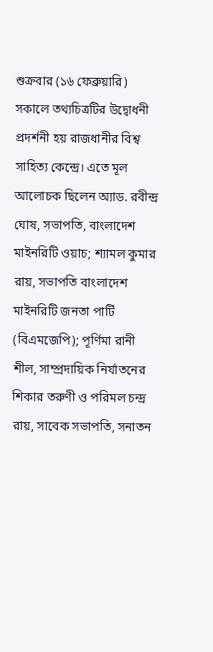শুক্রবার (১৬ ফেব্রুয়ারি) সকালে তথ্যচিত্রটির উদ্বোধনী প্রদর্শনী হয় রাজধানীর বিশ্ব সাহিত্য কেন্দ্রে। এতে মূল আলোচক ছিলেন অ্যাড. রবীন্দ্র ঘোষ, সভাপতি, বাংলাদেশ মাইনরিটি ওয়াচ; শ্যামল কুমার রায়, সভাপতি বাংলাদেশ মাইনরিটি জনতা পার্টি (বিএমজেপি); পূর্ণিমা রানী শীল, সাম্প্রদায়িক নির্যাতনের শিকার তরুণী ও পরিমল চন্দ্র রায়, সাবেক সভাপতি, সনাতন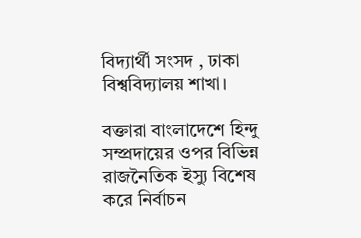বিদ্যার্থী সংসদ , ঢাকা বিশ্ববিদ্যালয় শাখা।

বক্তারা বাংলাদেশে হিন্দু সম্প্রদায়ের ওপর বিভিন্ন রাজনৈতিক ইস্যু বিশেষ করে নির্বাচন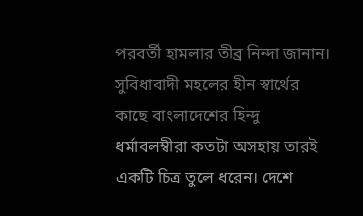পরবর্তী হামলার তীব্র নিন্দা জানান। সুবিধাবাদী মহলের হীন স্বার্থের কাছে বাংলাদেশের হিন্দু ধর্মাবলম্বীরা কতটা অসহায় তারই একটি চিত্র তুলে ধরেন। দেশে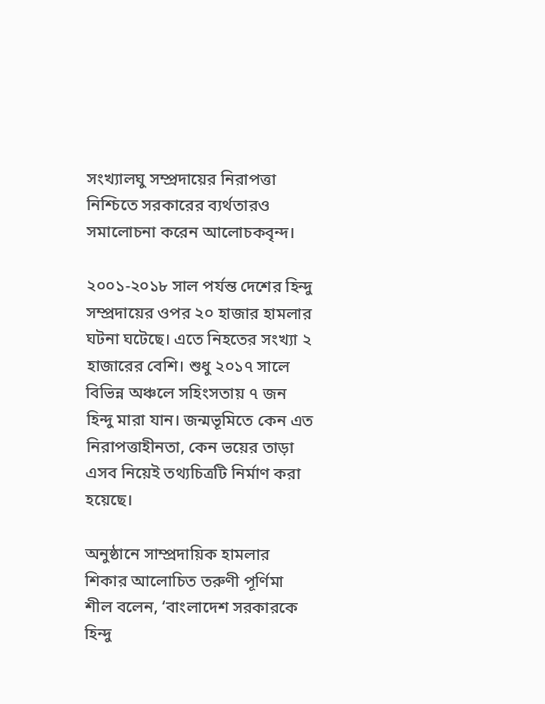সংখ্যালঘু সম্প্রদায়ের নিরাপত্তা নিশ্চিতে সরকারের ব্যর্থতারও সমালোচনা করেন আলোচকবৃন্দ।

২০০১-২০১৮ সাল পর্যন্ত দেশের হিন্দু সম্প্রদায়ের ওপর ২০ হাজার হামলার ঘটনা ঘটেছে। এতে নিহতের সংখ্যা ২ হাজারের বেশি। শুধু ২০১৭ সালে বিভিন্ন অঞ্চলে সহিংসতায় ৭ জন হিন্দু মারা যান। জন্মভূমিতে কেন এত নিরাপত্তাহীনতা, কেন ভয়ের তাড়া এসব নিয়েই তথ্যচিত্রটি নির্মাণ করা হয়েছে।

অনুষ্ঠানে সাম্প্রদায়িক হামলার শিকার আলোচিত তরুণী পূর্ণিমা শীল বলেন, ‘বাংলাদেশ সরকারকে হিন্দু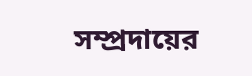সম্প্রদায়ের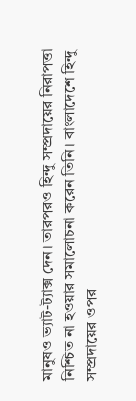মানুষও ভ্যাট-ট্যাক্স দেন। তারপরও হিন্দু সম্প্রদায়ের নিরাপত্তা নিশ্চিত না হওয়ার সমালোচনা করেন তিনি। বাংলাদেশে হিন্দু সম্প্রদায়ের ওপর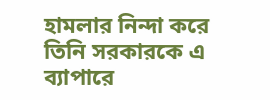হামলার নিন্দা করে তিনি সরকারকে এ ব্যাপারে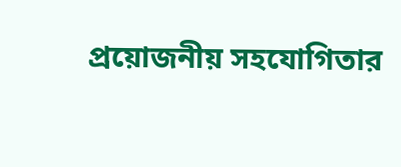প্রয়োজনীয় সহযোগিতার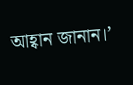আহ্বান জানান।’